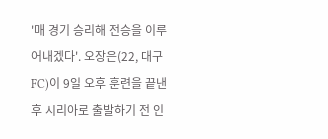'매 경기 승리해 전승을 이루어내겠다'. 오장은(22, 대구 FC)이 9일 오후 훈련을 끝낸 후 시리아로 출발하기 전 인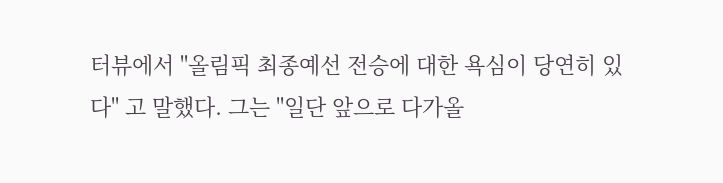터뷰에서 "올림픽 최종예선 전승에 대한 욕심이 당연히 있다" 고 말했다. 그는 "일단 앞으로 다가올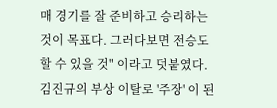매 경기를 잘 준비하고 승리하는 것이 목표다. 그러다보면 전승도 할 수 있을 것" 이라고 덧붙였다. 김진규의 부상 이탈로 '주장' 이 된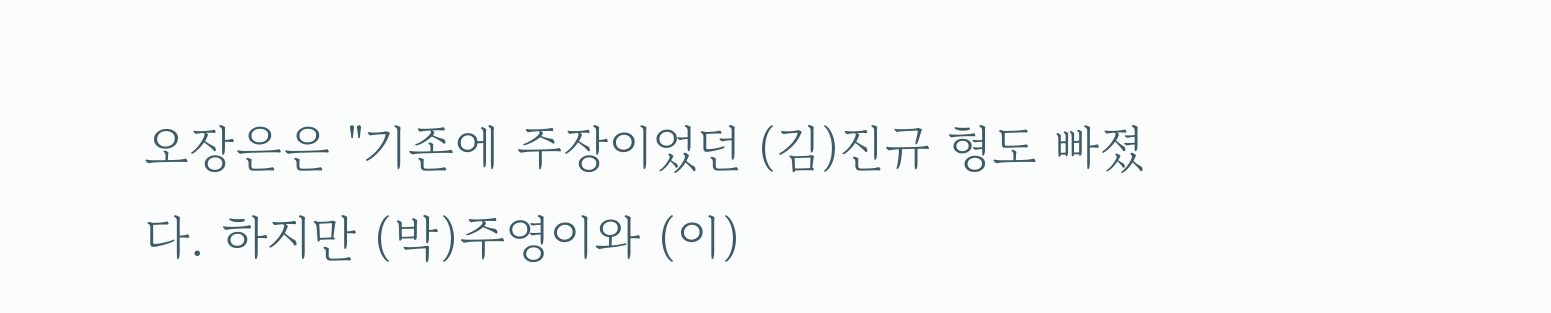오장은은 "기존에 주장이었던 (김)진규 형도 빠졌다. 하지만 (박)주영이와 (이)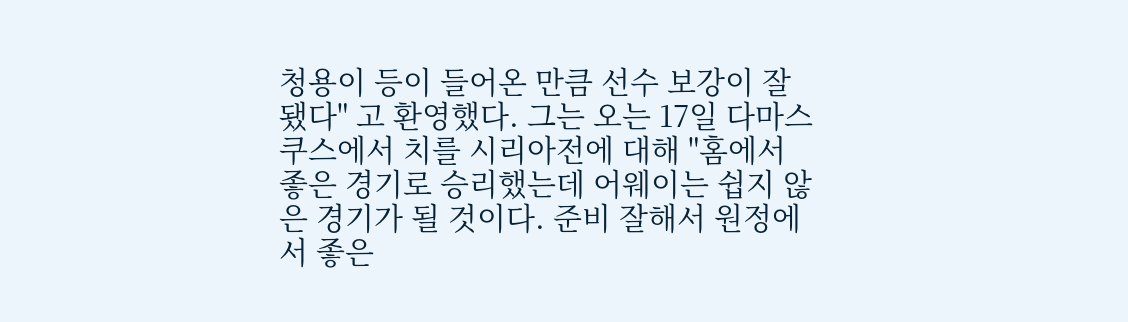청용이 등이 들어온 만큼 선수 보강이 잘 됐다" 고 환영했다. 그는 오는 17일 다마스쿠스에서 치를 시리아전에 대해 "홈에서 좋은 경기로 승리했는데 어웨이는 쉽지 않은 경기가 될 것이다. 준비 잘해서 원정에서 좋은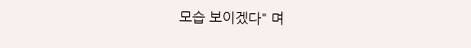모습 보이겠다" 며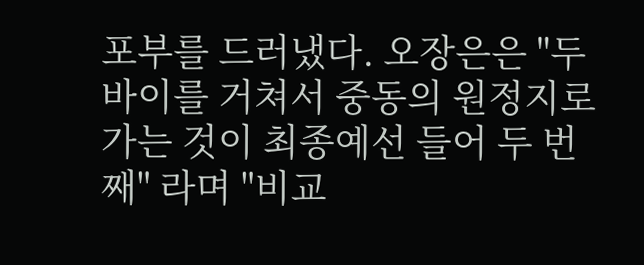포부를 드러냈다. 오장은은 "두바이를 거쳐서 중동의 원정지로 가는 것이 최종예선 들어 두 번째" 라며 "비교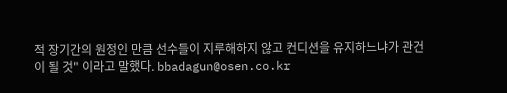적 장기간의 원정인 만큼 선수들이 지루해하지 않고 컨디션을 유지하느냐가 관건이 될 것" 이라고 말했다. bbadagun@osen.co.kr